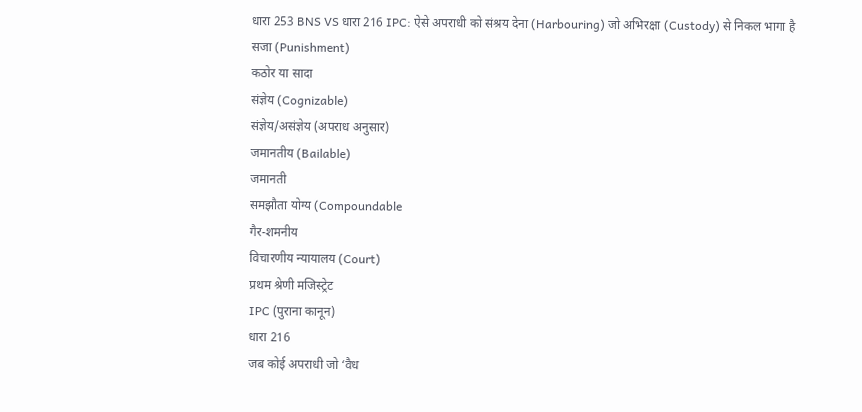धारा 253 BNS VS धारा 216 IPC: ऐसे अपराधी को संश्रय देना (Harbouring) जो अभिरक्षा (Custody) से निकल भागा है
सजा (Punishment)
कठोर या सादा
संज्ञेय (Cognizable)
संज्ञेय/असंज्ञेय (अपराध अनुसार)
जमानतीय (Bailable)
जमानती
समझौता योग्य (Compoundable
गैर-शमनीय
विचारणीय न्यायालय (Court)
प्रथम श्रेणी मजिस्ट्रेट
IPC (पुराना कानून)
धारा 216
जब कोई अपराधी जो ‘वैध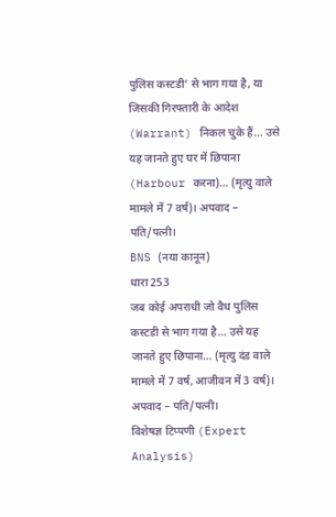पुलिस कस्टडी’ से भाग गया है, या जिसकी गिरफ्तारी के आदेश (Warrant) निकल चुके हैं… उसे यह जानते हुए घर में छिपाना (Harbour करना)… (मृत्यु वाले मामले में 7 वर्ष)। अपवाद – पति/पत्नी।
BNS (नया कानून)
धारा 253
जब कोई अपराधी जो वैध पुलिस कस्टडी से भाग गया है… उसे यह जानते हुए छिपाना… (मृत्यु दंड वाले मामले में 7 वर्ष, आजीवन में 3 वर्ष)। अपवाद – पति/पत्नी।
विशेषज्ञ टिप्पणी (Expert Analysis)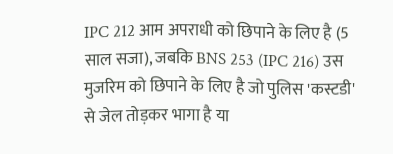IPC 212 आम अपराधी को छिपाने के लिए है (5 साल सजा), जबकि BNS 253 (IPC 216) उस मुजरिम को छिपाने के लिए है जो पुलिस 'कस्टडी' से जेल तोड़कर भागा है या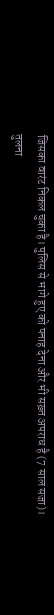जिसका वारंट निकल चुका है। पुलिस से भागे हुए को पनाह देना और भी सख़्त अपराध है (7 साल सजा)।
तुलना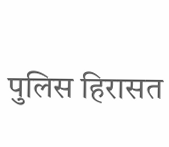पुलिस हिरासत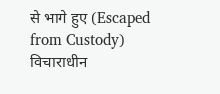से भागे हुए (Escaped from Custody) विचाराधीन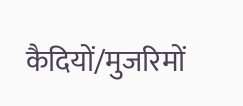कैदियों/मुजरिमों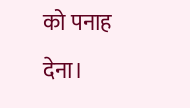को पनाह देना।